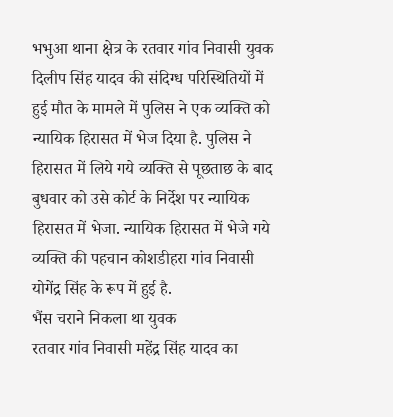भभुआ थाना क्षेत्र के रतवार गांव निवासी युवक दिलीप सिंह यादव की संदिग्ध परिस्थितियों में हुई मौत के मामले में पुलिस ने एक व्यक्ति को न्यायिक हिरासत में भेज दिया है. पुलिस ने हिरासत में लिये गये व्यक्ति से पूछताछ के बाद बुधवार को उसे कोर्ट के निर्देश पर न्यायिक हिरासत में भेजा. न्यायिक हिरासत में भेजे गये व्यक्ति की पहचान कोशडीहरा गांव निवासी योगेंद्र सिंह के रूप में हुई है.
भैंस चराने निकला था युवक
रतवार गांव निवासी महेंद्र सिंह यादव का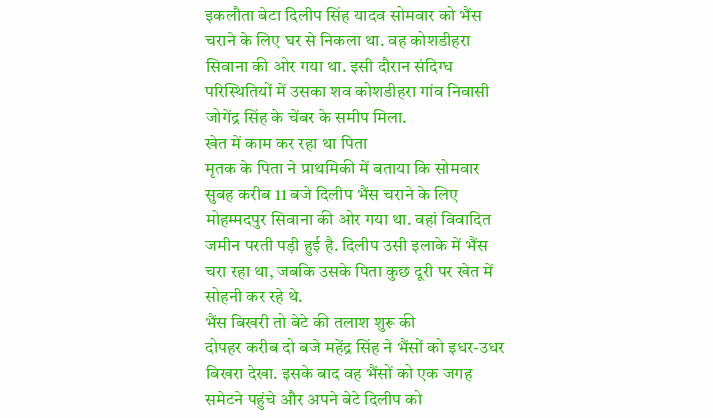इकलौता बेटा दिलीप सिंह यादव सोमवार को भैंस चराने के लिए घर से निकला था. वह कोशडीहरा सिवाना की ओर गया था. इसी दौरान संदिग्ध परिस्थितियों में उसका शव कोशडीहरा गांव निवासी जोगेंद्र सिंह के चेंबर के समीप मिला.
खेत में काम कर रहा था पिता
मृतक के पिता ने प्राथमिकी में बताया कि सोमवार सुबह करीब 11 बजे दिलीप भैंस चराने के लिए मोहम्मदपुर सिवाना की ओर गया था. वहां विवादित जमीन परती पड़ी हुई है. दिलीप उसी इलाके में भैंस चरा रहा था, जबकि उसके पिता कुछ दूरी पर खेत में सोहनी कर रहे थे.
भैंस बिखरी तो बेटे की तलाश शुरू की
दोपहर करीब दो बजे महेंद्र सिंह ने भैंसों को इधर-उधर बिखरा देखा. इसके बाद वह भैंसों को एक जगह समेटने पहुंचे और अपने बेटे दिलीप को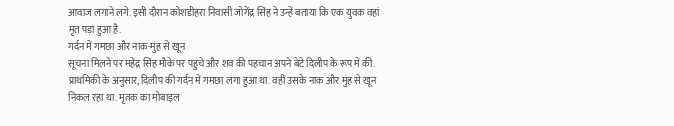आवाज लगाने लगे. इसी दौरान कोशडीहरा निवासी जोगेंद्र सिंह ने उन्हें बताया कि एक युवक वहां मृत पड़ा हुआ है.
गर्दन में गमछा और नाक-मुंह से खून
सूचना मिलने पर महेंद्र सिंह मौके पर पहुंचे और शव की पहचान अपने बेटे दिलीप के रूप में की. प्राथमिकी के अनुसार, दिलीप की गर्दन में गमछा लगा हुआ था. वहीं उसके नाक और मुंह से खून निकल रहा था. मृतक का मोबाइल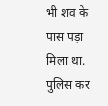भी शव के पास पड़ा मिला था.
पुलिस कर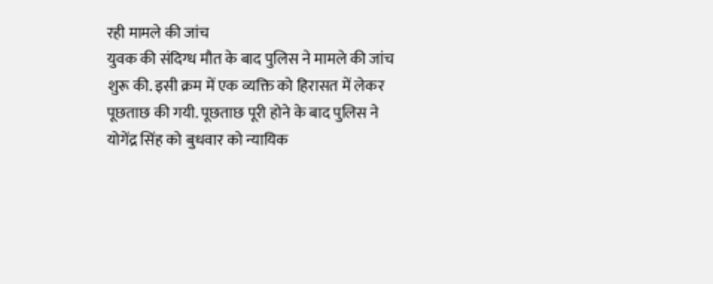रही मामले की जांच
युवक की संदिग्ध मौत के बाद पुलिस ने मामले की जांच शुरू की. इसी क्रम में एक व्यक्ति को हिरासत में लेकर पूछताछ की गयी. पूछताछ पूरी होने के बाद पुलिस ने योगेंद्र सिंह को बुधवार को न्यायिक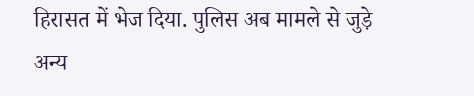हिरासत में भेज दिया. पुलिस अब मामले से जुड़े अन्य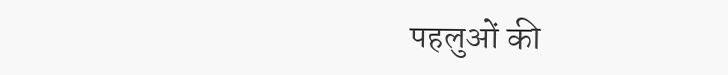पहलुओं की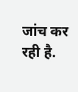जांच कर रही है.